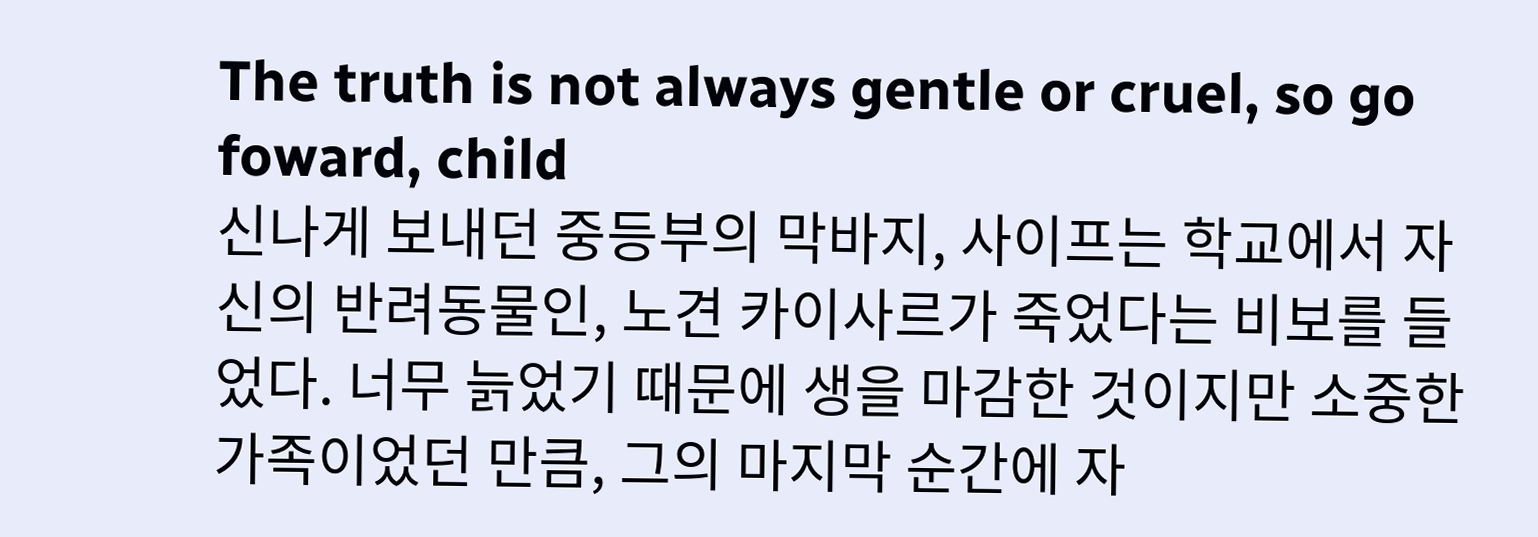The truth is not always gentle or cruel, so go foward, child
신나게 보내던 중등부의 막바지, 사이프는 학교에서 자신의 반려동물인, 노견 카이사르가 죽었다는 비보를 들었다. 너무 늙었기 때문에 생을 마감한 것이지만 소중한 가족이었던 만큼, 그의 마지막 순간에 자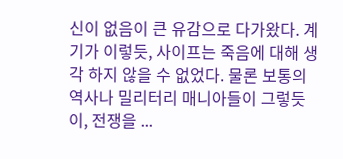신이 없음이 큰 유감으로 다가왔다. 계기가 이렇듯, 사이프는 죽음에 대해 생각 하지 않을 수 없었다. 물론 보통의 역사나 밀리터리 매니아들이 그렇듯이, 전쟁을 ...